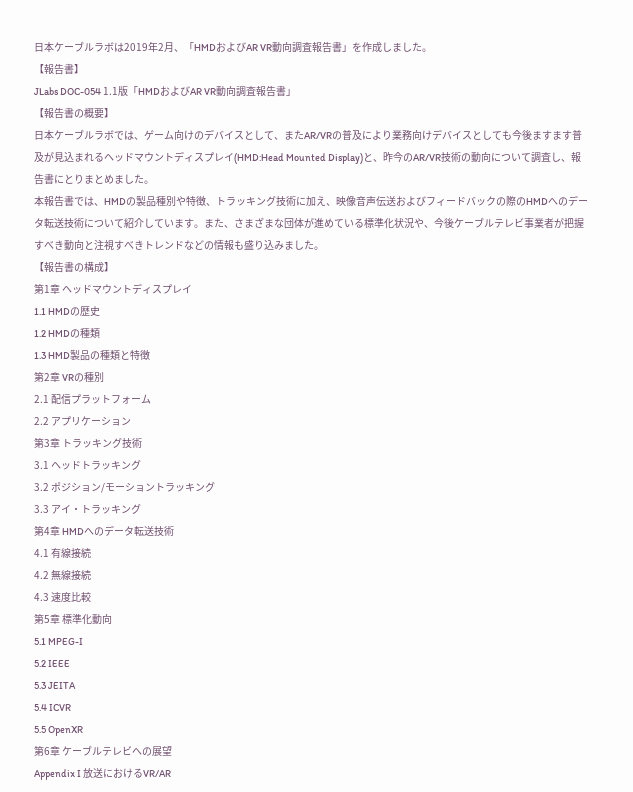日本ケーブルラボは2019年2月、「HMDおよびAR VR動向調査報告書」を作成しました。
【報告書】
JLabs DOC-054 1.1版「HMDおよびAR VR動向調査報告書」
【報告書の概要】
日本ケーブルラボでは、ゲーム向けのデバイスとして、またAR/VRの普及により業務向けデバイスとしても今後ますます普及が見込まれるヘッドマウントディスプレイ(HMD:Head Mounted Display)と、昨今のAR/VR技術の動向について調査し、報告書にとりまとめました。
本報告書では、HMDの製品種別や特徴、トラッキング技術に加え、映像音声伝送およびフィードバックの際のHMDへのデータ転送技術について紹介しています。また、さまざまな団体が進めている標準化状況や、今後ケーブルテレビ事業者が把握すべき動向と注視すべきトレンドなどの情報も盛り込みました。
【報告書の構成】
第1章 ヘッドマウントディスプレイ
1.1 HMDの歴史
1.2 HMDの種類
1.3 HMD製品の種類と特徴
第2章 VRの種別
2.1 配信プラットフォーム
2.2 アプリケーション
第3章 トラッキング技術
3.1 ヘッドトラッキング
3.2 ポジション/モーショントラッキング
3.3 アイ・トラッキング
第4章 HMDへのデータ転送技術
4.1 有線接続
4.2 無線接続
4.3 速度比較
第5章 標準化動向
5.1 MPEG-I
5.2 IEEE
5.3 JEITA
5.4 ICVR
5.5 OpenXR
第6章 ケーブルテレビへの展望
Appendix I 放送におけるVR/AR